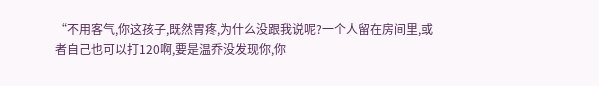“不用客气,你这孩子,既然胃疼,为什么没跟我说呢?一个人留在房间里,或者自己也可以打120啊,要是温乔没发现你,你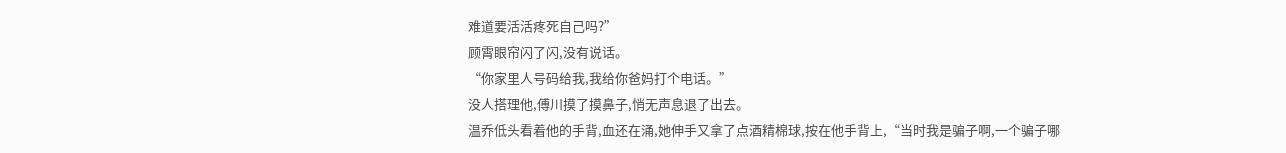难道要活活疼死自己吗?”
顾霄眼帘闪了闪,没有说话。
“你家里人号码给我,我给你爸妈打个电话。”
没人搭理他,傅川摸了摸鼻子,悄无声息退了出去。
温乔低头看着他的手背,血还在涌,她伸手又拿了点酒精棉球,按在他手背上,“当时我是骗子啊,一个骗子哪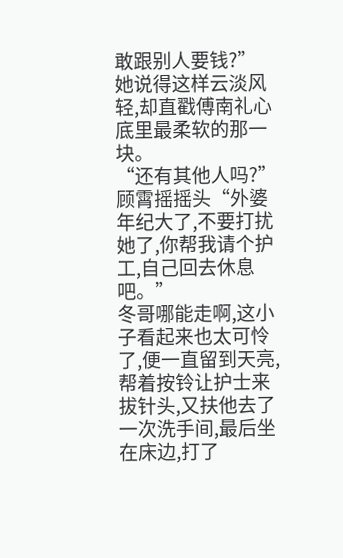敢跟别人要钱?”
她说得这样云淡风轻,却直戳傅南礼心底里最柔软的那一块。
“还有其他人吗?”
顾霄摇摇头“外婆年纪大了,不要打扰她了,你帮我请个护工,自己回去休息吧。”
冬哥哪能走啊,这小子看起来也太可怜了,便一直留到天亮,帮着按铃让护士来拔针头,又扶他去了一次洗手间,最后坐在床边,打了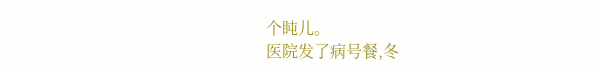个盹儿。
医院发了病号餐,冬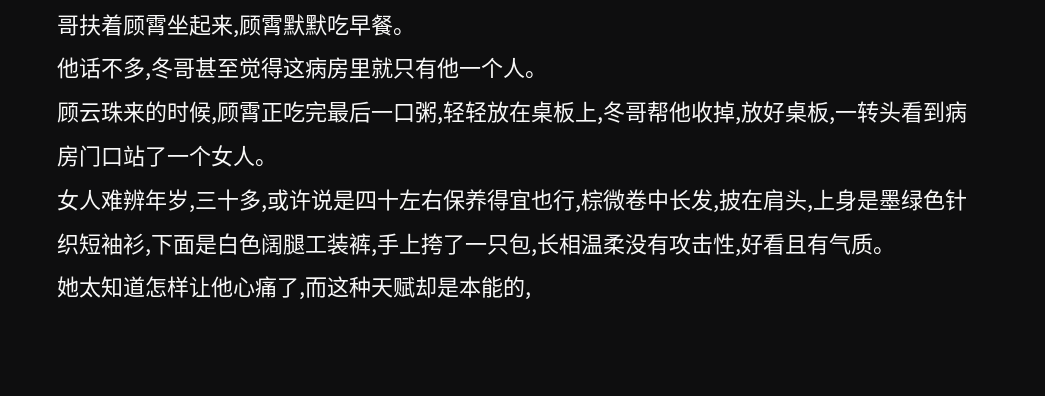哥扶着顾霄坐起来,顾霄默默吃早餐。
他话不多,冬哥甚至觉得这病房里就只有他一个人。
顾云珠来的时候,顾霄正吃完最后一口粥,轻轻放在桌板上,冬哥帮他收掉,放好桌板,一转头看到病房门口站了一个女人。
女人难辨年岁,三十多,或许说是四十左右保养得宜也行,棕微卷中长发,披在肩头,上身是墨绿色针织短袖衫,下面是白色阔腿工装裤,手上挎了一只包,长相温柔没有攻击性,好看且有气质。
她太知道怎样让他心痛了,而这种天赋却是本能的,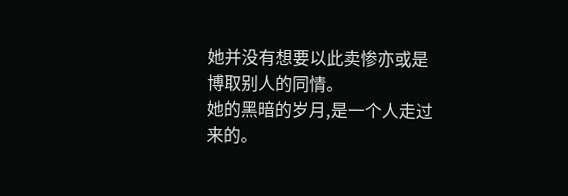她并没有想要以此卖惨亦或是博取别人的同情。
她的黑暗的岁月,是一个人走过来的。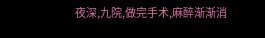夜深,九院,做完手术,麻醉渐渐消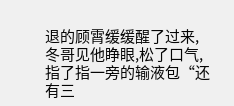退的顾霄缓缓醒了过来,冬哥见他睁眼,松了口气,指了指一旁的输液包“还有三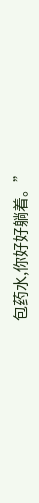包药水,你好好躺着。”